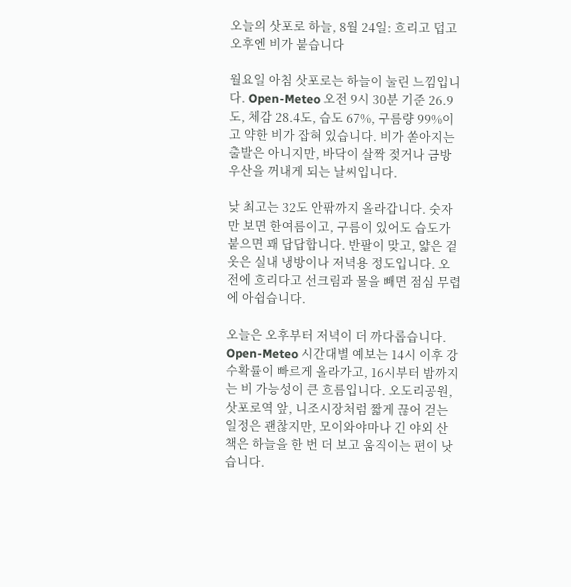오늘의 삿포로 하늘, 8월 24일: 흐리고 덥고 오후엔 비가 붙습니다

월요일 아침 삿포로는 하늘이 눌린 느낌입니다. Open-Meteo 오전 9시 30분 기준 26.9도, 체감 28.4도, 습도 67%, 구름량 99%이고 약한 비가 잡혀 있습니다. 비가 쏟아지는 출발은 아니지만, 바닥이 살짝 젖거나 금방 우산을 꺼내게 되는 날씨입니다.

낮 최고는 32도 안팎까지 올라갑니다. 숫자만 보면 한여름이고, 구름이 있어도 습도가 붙으면 꽤 답답합니다. 반팔이 맞고, 얇은 겉옷은 실내 냉방이나 저녁용 정도입니다. 오전에 흐리다고 선크림과 물을 빼면 점심 무렵에 아쉽습니다.

오늘은 오후부터 저녁이 더 까다롭습니다. Open-Meteo 시간대별 예보는 14시 이후 강수확률이 빠르게 올라가고, 16시부터 밤까지는 비 가능성이 큰 흐름입니다. 오도리공원, 삿포로역 앞, 니조시장처럼 짧게 끊어 걷는 일정은 괜찮지만, 모이와야마나 긴 야외 산책은 하늘을 한 번 더 보고 움직이는 편이 낫습니다.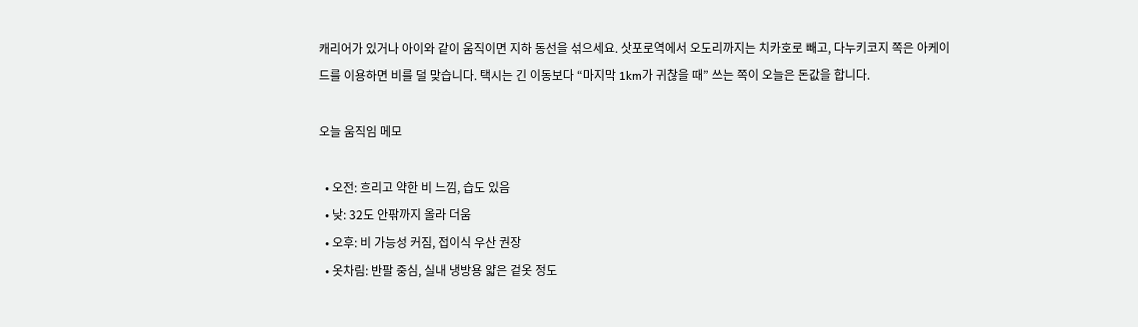캐리어가 있거나 아이와 같이 움직이면 지하 동선을 섞으세요. 삿포로역에서 오도리까지는 치카호로 빼고, 다누키코지 쪽은 아케이드를 이용하면 비를 덜 맞습니다. 택시는 긴 이동보다 “마지막 1km가 귀찮을 때” 쓰는 쪽이 오늘은 돈값을 합니다.

오늘 움직임 메모

  • 오전: 흐리고 약한 비 느낌, 습도 있음
  • 낮: 32도 안팎까지 올라 더움
  • 오후: 비 가능성 커짐, 접이식 우산 권장
  • 옷차림: 반팔 중심, 실내 냉방용 얇은 겉옷 정도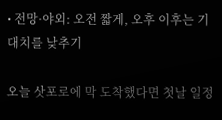• 전망·야외: 오전 짧게, 오후 이후는 기대치를 낮추기

오늘 삿포로에 막 도착했다면 첫날 일정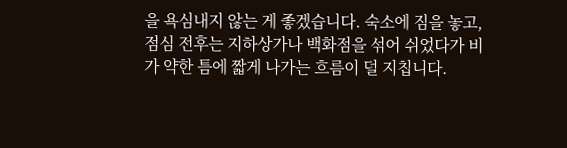을 욕심내지 않는 게 좋겠습니다. 숙소에 짐을 놓고, 점심 전후는 지하상가나 백화점을 섞어 쉬었다가 비가 약한 틈에 짧게 나가는 흐름이 덜 지칩니다.